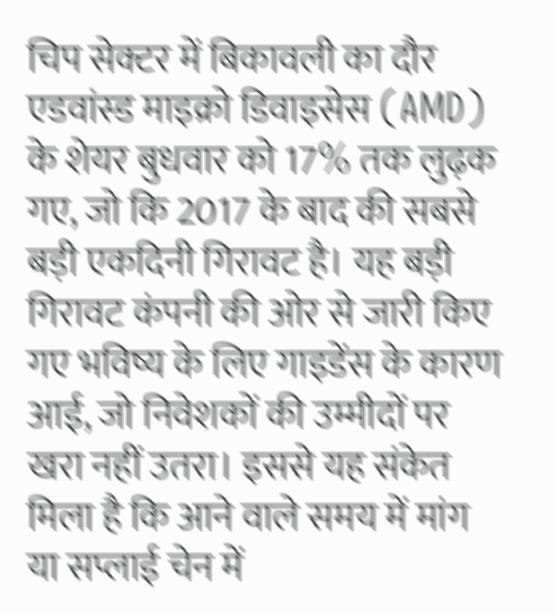चिप सेक्टर में बिकावली का दौर
एडवांस्ड माइक्रो डिवाइसेस (AMD) के शेयर बुधवार को 17% तक लुढ़क गए, जो कि 2017 के बाद की सबसे बड़ी एकदिनी गिरावट है। यह बड़ी गिरावट कंपनी की ओर से जारी किए गए भविष्य के लिए गाइडेंस के कारण आई, जो निवेशकों की उम्मीदों पर खरा नहीं उतरा। इससे यह संकेत मिला है कि आने वाले समय में मांग या सप्लाई चेन में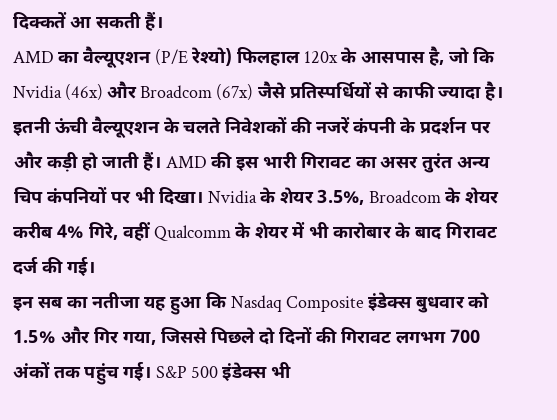दिक्कतें आ सकती हैं।
AMD का वैल्यूएशन (P/E रेश्यो) फिलहाल 120x के आसपास है, जो कि Nvidia (46x) और Broadcom (67x) जैसे प्रतिस्पर्धियों से काफी ज्यादा है। इतनी ऊंची वैल्यूएशन के चलते निवेशकों की नजरें कंपनी के प्रदर्शन पर और कड़ी हो जाती हैं। AMD की इस भारी गिरावट का असर तुरंत अन्य चिप कंपनियों पर भी दिखा। Nvidia के शेयर 3.5%, Broadcom के शेयर करीब 4% गिरे, वहीं Qualcomm के शेयर में भी कारोबार के बाद गिरावट दर्ज की गई।
इन सब का नतीजा यह हुआ कि Nasdaq Composite इंडेक्स बुधवार को 1.5% और गिर गया, जिससे पिछले दो दिनों की गिरावट लगभग 700 अंकों तक पहुंच गई। S&P 500 इंडेक्स भी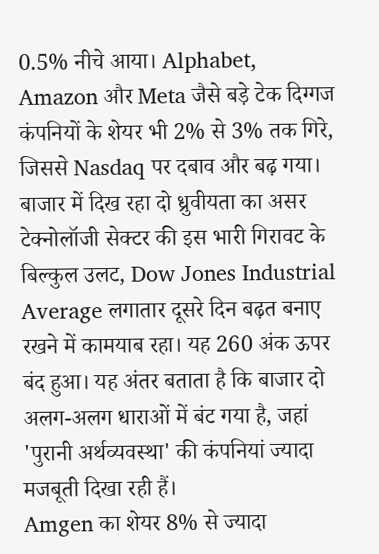0.5% नीचे आया। Alphabet, Amazon और Meta जैसे बड़े टेक दिग्गज कंपनियों के शेयर भी 2% से 3% तक गिरे, जिससे Nasdaq पर दबाव और बढ़ गया।
बाजार में दिख रहा दो ध्रुवीयता का असर
टेक्नोलॉजी सेक्टर की इस भारी गिरावट के बिल्कुल उलट, Dow Jones Industrial Average लगातार दूसरे दिन बढ़त बनाए रखने में कामयाब रहा। यह 260 अंक ऊपर बंद हुआ। यह अंतर बताता है कि बाजार दो अलग-अलग धाराओं में बंट गया है, जहां 'पुरानी अर्थव्यवस्था' की कंपनियां ज्यादा मजबूती दिखा रही हैं।
Amgen का शेयर 8% से ज्यादा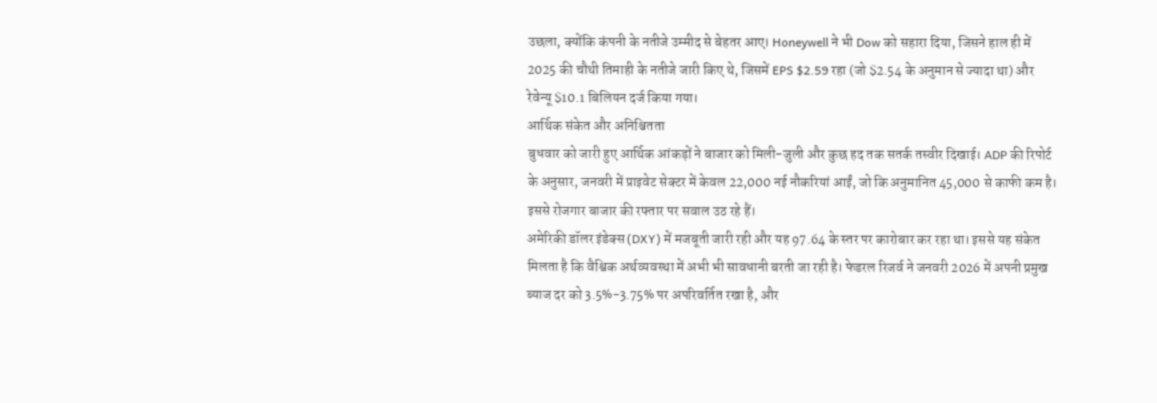उछला, क्योंकि कंपनी के नतीजे उम्मीद से बेहतर आए। Honeywell ने भी Dow को सहारा दिया, जिसने हाल ही में 2025 की चौथी तिमाही के नतीजे जारी किए थे, जिसमें EPS $2.59 रहा (जो $2.54 के अनुमान से ज्यादा था) और रेवेन्यू $10.1 बिलियन दर्ज किया गया।
आर्थिक संकेत और अनिश्चितता
बुधवार को जारी हुए आर्थिक आंकड़ों ने बाजार को मिली-जुली और कुछ हद तक सतर्क तस्वीर दिखाई। ADP की रिपोर्ट के अनुसार, जनवरी में प्राइवेट सेक्टर में केवल 22,000 नई नौकरियां आईं, जो कि अनुमानित 45,000 से काफी कम है। इससे रोजगार बाजार की रफ्तार पर सवाल उठ रहे हैं।
अमेरिकी डॉलर इंडेक्स (DXY) में मजबूती जारी रही और यह 97.64 के स्तर पर कारोबार कर रहा था। इससे यह संकेत मिलता है कि वैश्विक अर्थव्यवस्था में अभी भी सावधानी बरती जा रही है। फेडरल रिजर्व ने जनवरी 2026 में अपनी प्रमुख ब्याज दर को 3.5%-3.75% पर अपरिवर्तित रखा है, और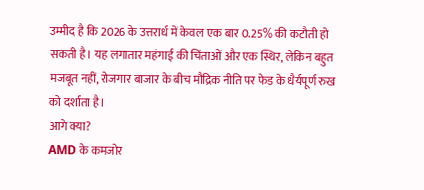उम्मीद है कि 2026 के उत्तरार्ध में केवल एक बार 0.25% की कटौती हो सकती है। यह लगातार महंगाई की चिंताओं और एक स्थिर, लेकिन बहुत मजबूत नहीं, रोजगार बाजार के बीच मौद्रिक नीति पर फेड के धैर्यपूर्ण रुख को दर्शाता है।
आगे क्या?
AMD के कमजोर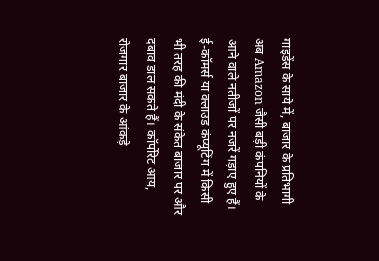गाइडेंस के साये में, बाजार के प्रतिभागी अब Amazon जैसी बड़ी कंपनियों के आने वाले नतीजों पर नजरें गड़ाए हुए हैं। ई-कॉमर्स या क्लाउड कंप्यूटिंग में किसी भी तरह की मंदी के संकेत बाजार पर और दबाव डाल सकते हैं। कॉर्पोरेट आय, रोजगार बाजार के आंकड़े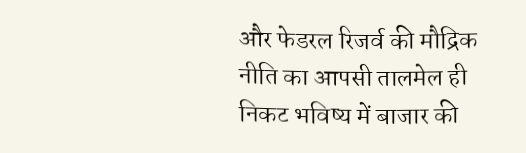और फेडरल रिजर्व की मौद्रिक नीति का आपसी तालमेल ही निकट भविष्य में बाजार की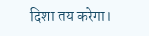दिशा तय करेगा।